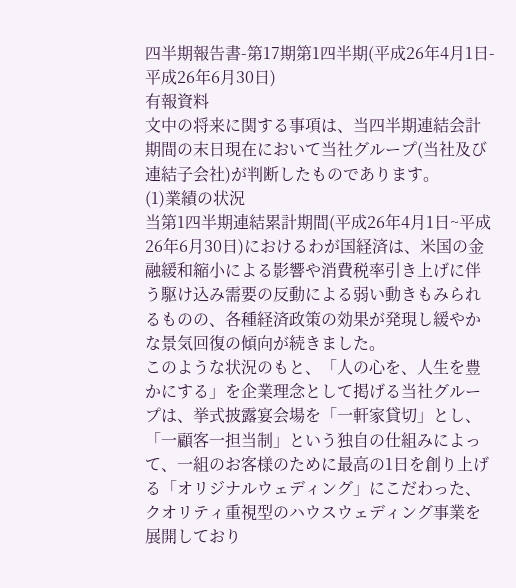四半期報告書-第17期第1四半期(平成26年4月1日-平成26年6月30日)
有報資料
文中の将来に関する事項は、当四半期連結会計期間の末日現在において当社グループ(当社及び連結子会社)が判断したものであります。
(1)業績の状況
当第1四半期連結累計期間(平成26年4月1日~平成26年6月30日)におけるわが国経済は、米国の金融緩和縮小による影響や消費税率引き上げに伴う駆け込み需要の反動による弱い動きもみられるものの、各種経済政策の効果が発現し緩やかな景気回復の傾向が続きました。
このような状況のもと、「人の心を、人生を豊かにする」を企業理念として掲げる当社グループは、挙式披露宴会場を「一軒家貸切」とし、「一顧客一担当制」という独自の仕組みによって、一組のお客様のために最高の1日を創り上げる「オリジナルウェディング」にこだわった、クオリティ重視型のハウスウェディング事業を展開しており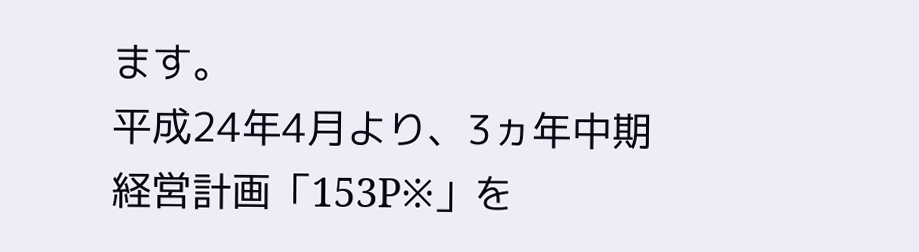ます。
平成24年4月より、3ヵ年中期経営計画「153P※」を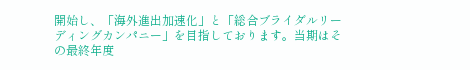開始し、「海外進出加速化」と「総合ブライダルリーディングカンパニー」を目指しております。当期はその最終年度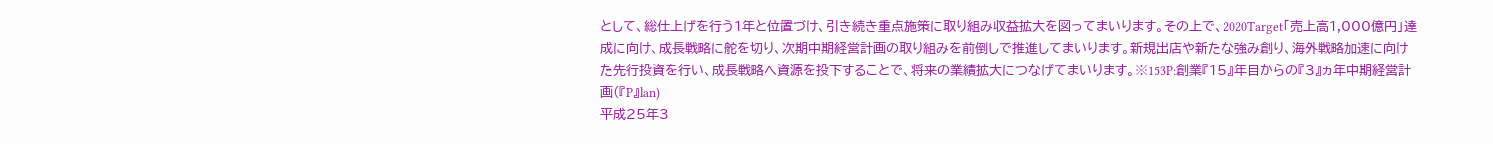として、総仕上げを行う1年と位置づけ、引き続き重点施策に取り組み収益拡大を図ってまいります。その上で、2020Target「売上高1,000億円」達成に向け、成長戦略に舵を切り、次期中期経営計画の取り組みを前倒しで推進してまいります。新規出店や新たな強み創り、海外戦略加速に向けた先行投資を行い、成長戦略へ資源を投下することで、将来の業績拡大につなげてまいります。※153P:創業『15』年目からの『3』ヵ年中期経営計画(『P』lan)
平成25年3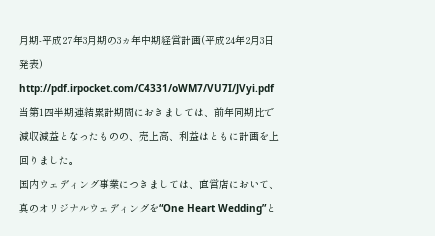月期-平成27年3月期の3ヵ年中期経営計画(平成24年2月3日発表)
http://pdf.irpocket.com/C4331/oWM7/VU7I/JVyi.pdf
当第1四半期連結累計期間におきましては、前年同期比で減収減益となったものの、売上高、利益はともに計画を上回りました。
国内ウェディング事業につきましては、直営店において、真のオリジナルウェディングを“One Heart Wedding”と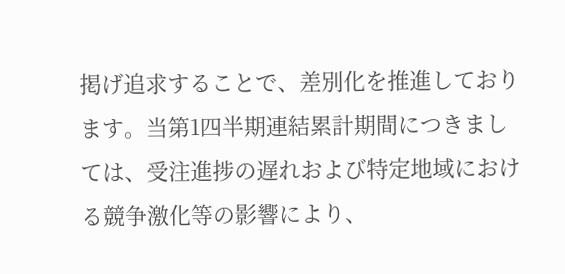掲げ追求することで、差別化を推進しております。当第1四半期連結累計期間につきましては、受注進捗の遅れおよび特定地域における競争激化等の影響により、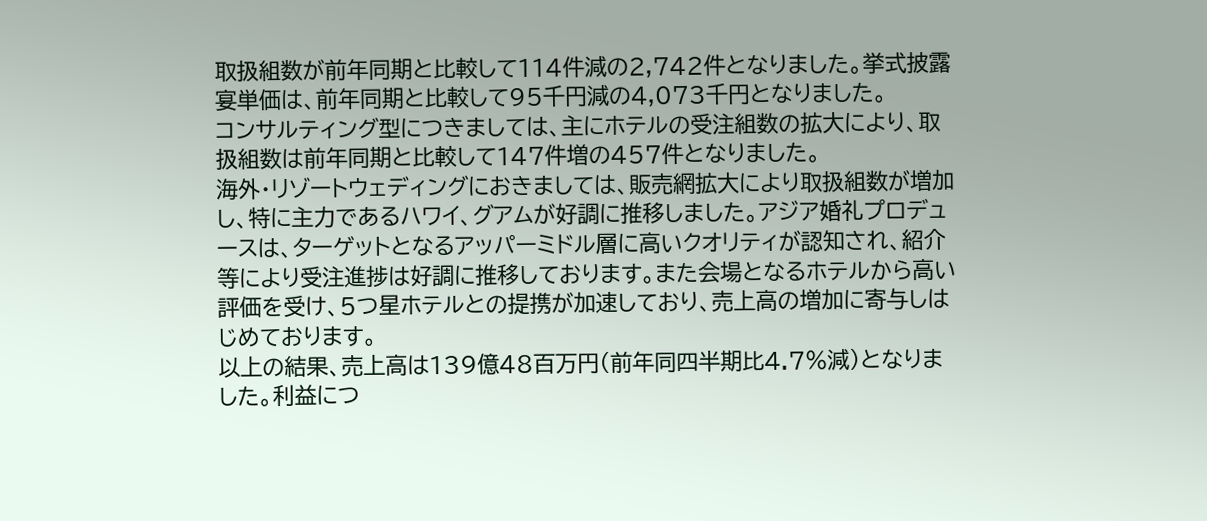取扱組数が前年同期と比較して114件減の2,742件となりました。挙式披露宴単価は、前年同期と比較して95千円減の4,073千円となりました。
コンサルティング型につきましては、主にホテルの受注組数の拡大により、取扱組数は前年同期と比較して147件増の457件となりました。
海外・リゾートウェディングにおきましては、販売網拡大により取扱組数が増加し、特に主力であるハワイ、グアムが好調に推移しました。アジア婚礼プロデュースは、ターゲットとなるアッパーミドル層に高いクオリティが認知され、紹介等により受注進捗は好調に推移しております。また会場となるホテルから高い評価を受け、5つ星ホテルとの提携が加速しており、売上高の増加に寄与しはじめております。
以上の結果、売上高は139億48百万円(前年同四半期比4.7%減)となりました。利益につ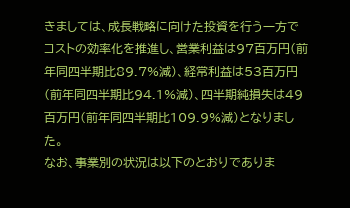きましては、成長戦略に向けた投資を行う一方でコストの効率化を推進し、営業利益は97百万円(前年同四半期比89.7%減)、経常利益は53百万円(前年同四半期比94.1%減)、四半期純損失は49百万円(前年同四半期比109.9%減)となりました。
なお、事業別の状況は以下のとおりでありま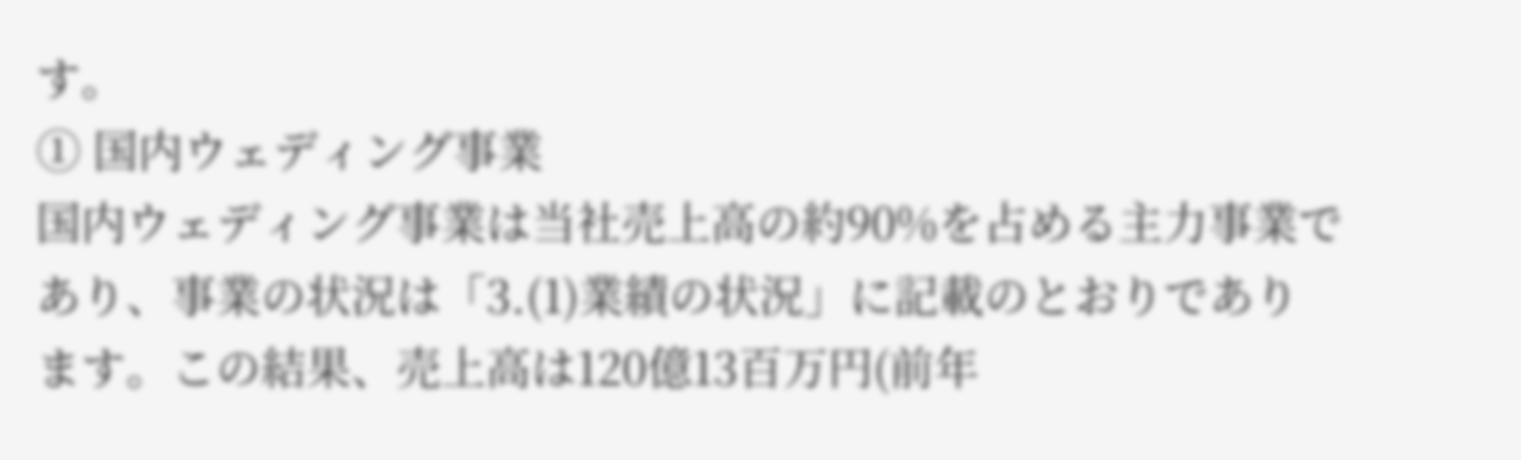す。
① 国内ウェディング事業
国内ウェディング事業は当社売上高の約90%を占める主力事業であり、事業の状況は「3.(1)業績の状況」に記載のとおりであります。この結果、売上高は120億13百万円(前年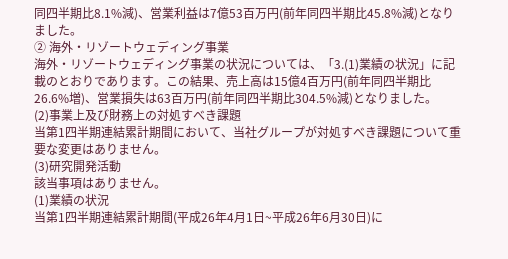同四半期比8.1%減)、営業利益は7億53百万円(前年同四半期比45.8%減)となりました。
② 海外・リゾートウェディング事業
海外・リゾートウェディング事業の状況については、「3.(1)業績の状況」に記載のとおりであります。この結果、売上高は15億4百万円(前年同四半期比26.6%増)、営業損失は63百万円(前年同四半期比304.5%減)となりました。
(2)事業上及び財務上の対処すべき課題
当第1四半期連結累計期間において、当社グループが対処すべき課題について重要な変更はありません。
(3)研究開発活動
該当事項はありません。
(1)業績の状況
当第1四半期連結累計期間(平成26年4月1日~平成26年6月30日)に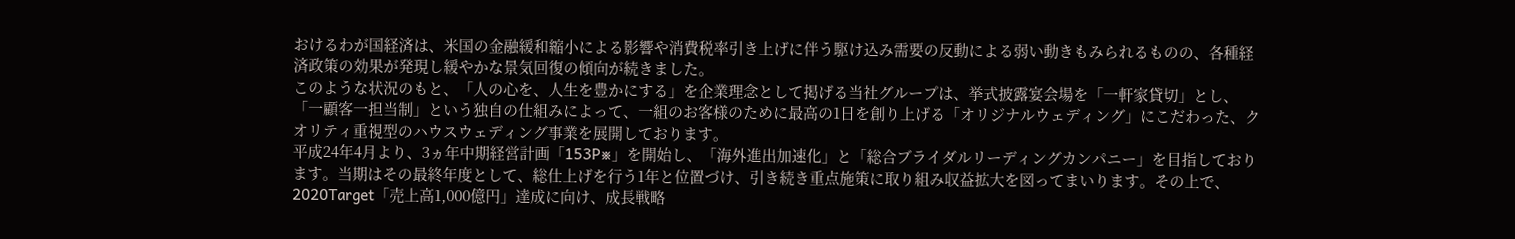おけるわが国経済は、米国の金融緩和縮小による影響や消費税率引き上げに伴う駆け込み需要の反動による弱い動きもみられるものの、各種経済政策の効果が発現し緩やかな景気回復の傾向が続きました。
このような状況のもと、「人の心を、人生を豊かにする」を企業理念として掲げる当社グループは、挙式披露宴会場を「一軒家貸切」とし、「一顧客一担当制」という独自の仕組みによって、一組のお客様のために最高の1日を創り上げる「オリジナルウェディング」にこだわった、クオリティ重視型のハウスウェディング事業を展開しております。
平成24年4月より、3ヵ年中期経営計画「153P※」を開始し、「海外進出加速化」と「総合ブライダルリーディングカンパニー」を目指しております。当期はその最終年度として、総仕上げを行う1年と位置づけ、引き続き重点施策に取り組み収益拡大を図ってまいります。その上で、2020Target「売上高1,000億円」達成に向け、成長戦略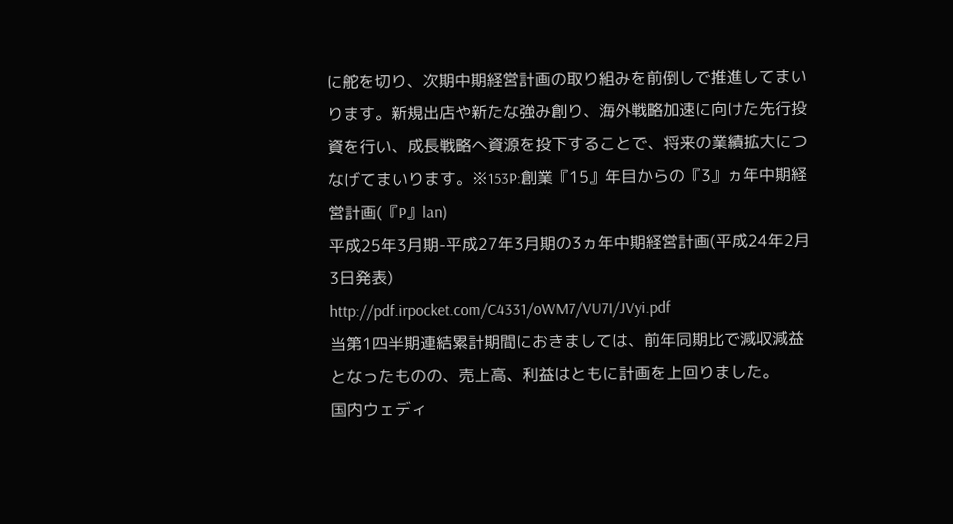に舵を切り、次期中期経営計画の取り組みを前倒しで推進してまいります。新規出店や新たな強み創り、海外戦略加速に向けた先行投資を行い、成長戦略へ資源を投下することで、将来の業績拡大につなげてまいります。※153P:創業『15』年目からの『3』ヵ年中期経営計画(『P』lan)
平成25年3月期-平成27年3月期の3ヵ年中期経営計画(平成24年2月3日発表)
http://pdf.irpocket.com/C4331/oWM7/VU7I/JVyi.pdf
当第1四半期連結累計期間におきましては、前年同期比で減収減益となったものの、売上高、利益はともに計画を上回りました。
国内ウェディ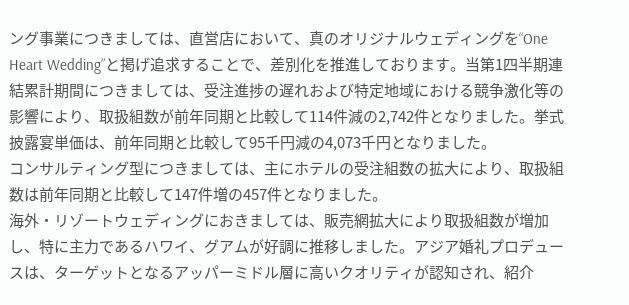ング事業につきましては、直営店において、真のオリジナルウェディングを“One Heart Wedding”と掲げ追求することで、差別化を推進しております。当第1四半期連結累計期間につきましては、受注進捗の遅れおよび特定地域における競争激化等の影響により、取扱組数が前年同期と比較して114件減の2,742件となりました。挙式披露宴単価は、前年同期と比較して95千円減の4,073千円となりました。
コンサルティング型につきましては、主にホテルの受注組数の拡大により、取扱組数は前年同期と比較して147件増の457件となりました。
海外・リゾートウェディングにおきましては、販売網拡大により取扱組数が増加し、特に主力であるハワイ、グアムが好調に推移しました。アジア婚礼プロデュースは、ターゲットとなるアッパーミドル層に高いクオリティが認知され、紹介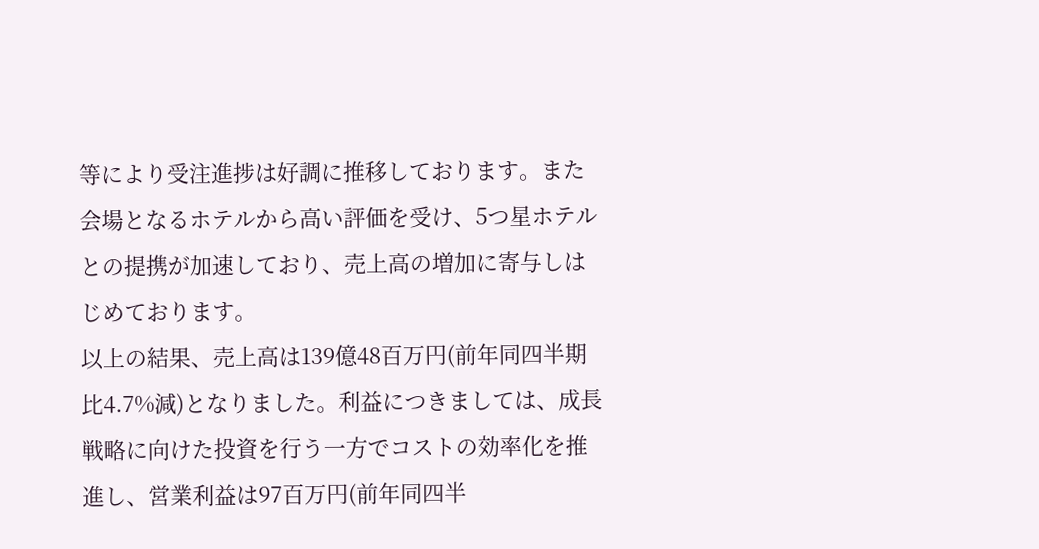等により受注進捗は好調に推移しております。また会場となるホテルから高い評価を受け、5つ星ホテルとの提携が加速しており、売上高の増加に寄与しはじめております。
以上の結果、売上高は139億48百万円(前年同四半期比4.7%減)となりました。利益につきましては、成長戦略に向けた投資を行う一方でコストの効率化を推進し、営業利益は97百万円(前年同四半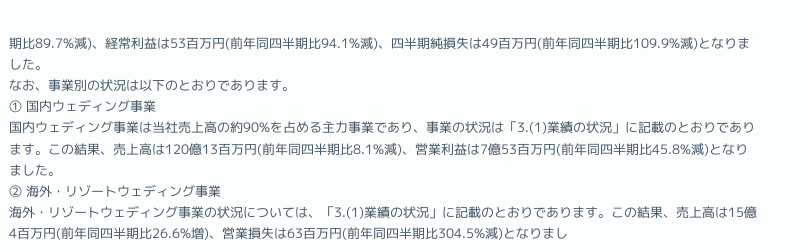期比89.7%減)、経常利益は53百万円(前年同四半期比94.1%減)、四半期純損失は49百万円(前年同四半期比109.9%減)となりました。
なお、事業別の状況は以下のとおりであります。
① 国内ウェディング事業
国内ウェディング事業は当社売上高の約90%を占める主力事業であり、事業の状況は「3.(1)業績の状況」に記載のとおりであります。この結果、売上高は120億13百万円(前年同四半期比8.1%減)、営業利益は7億53百万円(前年同四半期比45.8%減)となりました。
② 海外・リゾートウェディング事業
海外・リゾートウェディング事業の状況については、「3.(1)業績の状況」に記載のとおりであります。この結果、売上高は15億4百万円(前年同四半期比26.6%増)、営業損失は63百万円(前年同四半期比304.5%減)となりまし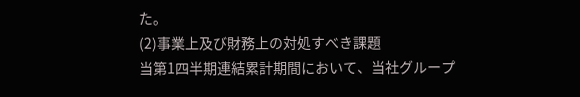た。
(2)事業上及び財務上の対処すべき課題
当第1四半期連結累計期間において、当社グループ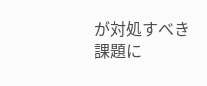が対処すべき課題に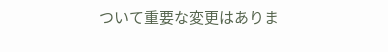ついて重要な変更はありま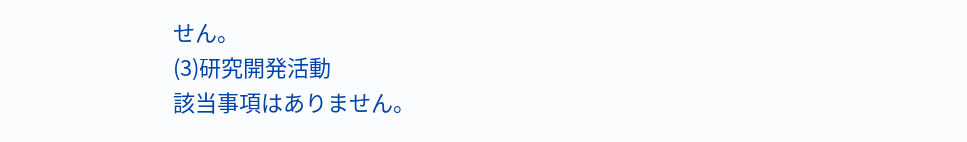せん。
(3)研究開発活動
該当事項はありません。